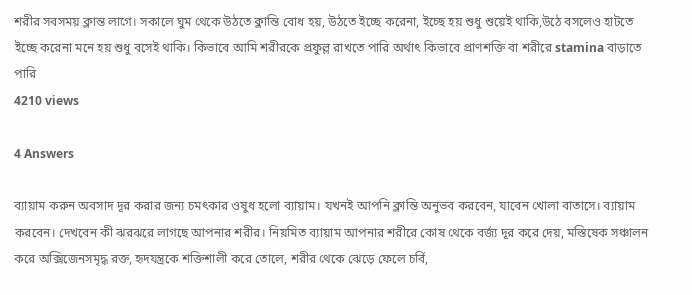শরীর সবসময় ক্লান্ত লাগে। সকালে ঘুম থেকে উঠতে ক্লান্তি বোধ হয়, উঠতে ইচ্ছে করেনা, ইচ্ছে হয় শুধু শুয়েই থাকি,উঠে বসলেও হাটতে ইচ্ছে করেনা মনে হয় শুধু বসেই থাকি। কিভাবে আমি শরীরকে প্রফুল্ল রাখতে পারি অর্থাৎ কিভাবে প্রাণশক্তি বা শরীরে stamina বাড়াতে পারি
4210 views

4 Answers

ব্যায়াম করুন অবসাদ দূর করার জন্য চমৎকার ওষুধ হলো ব্যায়াম। যখনই আপনি ক্লান্তি অনুভব করবেন, যাবেন খোলা বাতাসে। ব্যায়াম করবেন। দেখবেন কী ঝরঝরে লাগছে আপনার শরীর। নিয়মিত ব্যায়াম আপনার শরীরে কোষ থেকে বর্জ্য দূর করে দেয়, মস্তিষেক সঞ্চালন করে অক্সিজেনসমৃদ্ধ রক্ত, হৃদযন্ত্রকে শক্তিশালী করে তোলে, শরীর থেকে ঝেড়ে ফেলে চর্বি,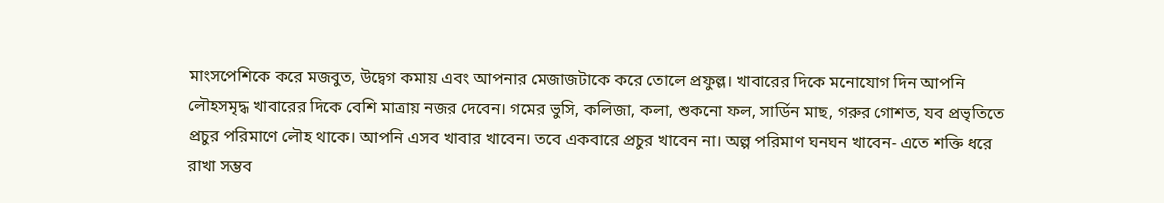মাংসপেশিকে করে মজবুত, উদ্বেগ কমায় এবং আপনার মেজাজটাকে করে তোলে প্রফুল্ল। খাবারের দিকে মনোযোগ দিন আপনি লৌহসমৃদ্ধ খাবারের দিকে বেশি মাত্রায় নজর দেবেন। গমের ভুসি, কলিজা, কলা, শুকনো ফল, সার্ডিন মাছ, গরুর গোশত, যব প্রভৃতিতে প্রচুর পরিমাণে লৌহ থাকে। আপনি এসব খাবার খাবেন। তবে একবারে প্রচুর খাবেন না। অল্প পরিমাণ ঘনঘন খাবেন- এতে শক্তি ধরে রাখা সম্ভব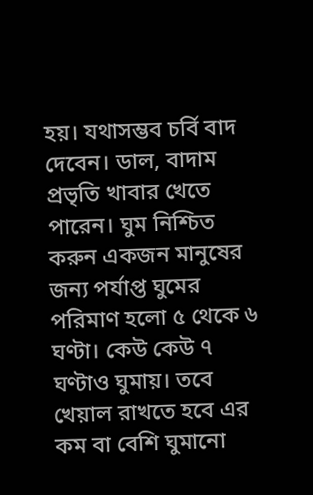হয়। যথাসম্ভব চর্বি বাদ দেবেন। ডাল, বাদাম প্রভৃতি খাবার খেতে পারেন। ঘুম নিশ্চিত করুন একজন মানুষের জন্য পর্যাপ্ত ঘুমের পরিমাণ হলো ৫ থেকে ৬ ঘণ্টা। কেউ কেউ ৭ ঘণ্টাও ঘুমায়। তবে খেয়াল রাখতে হবে এর কম বা বেশি ঘুমানো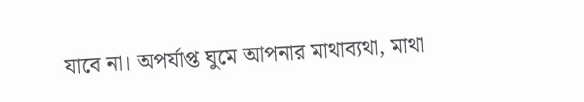যাবে না। অপর্যাপ্ত ঘুমে আপনার মাথাব্যথা, মাথা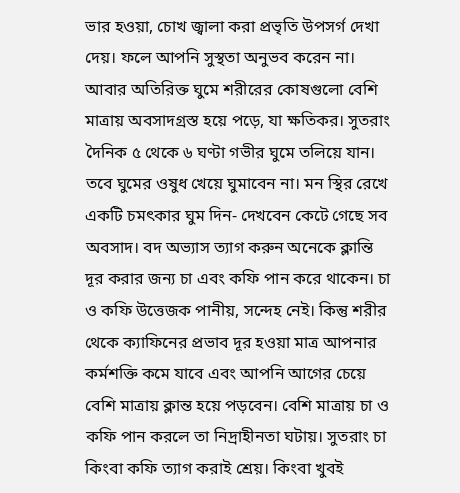ভার হওয়া, চোখ জ্বালা করা প্রভৃতি উপসর্গ দেখা দেয়। ফলে আপনি সুস্থতা অনুভব করেন না। আবার অতিরিক্ত ঘুমে শরীরের কোষগুলো বেশি মাত্রায় অবসাদগ্রস্ত হয়ে পড়ে, যা ক্ষতিকর। সুতরাং দৈনিক ৫ থেকে ৬ ঘণ্টা গভীর ঘুমে তলিয়ে যান। তবে ঘুমের ওষুধ খেয়ে ঘুমাবেন না। মন স্থির রেখে একটি চমৎকার ঘুম দিন- দেখবেন কেটে গেছে সব অবসাদ। বদ অভ্যাস ত্যাগ করুন অনেকে ক্লান্তি দূর করার জন্য চা এবং কফি পান করে থাকেন। চা ও কফি উত্তেজক পানীয়, সন্দেহ নেই। কিন্তু শরীর থেকে ক্যাফিনের প্রভাব দূর হওয়া মাত্র আপনার কর্মশক্তি কমে যাবে এবং আপনি আগের চেয়ে বেশি মাত্রায় ক্লান্ত হয়ে পড়বেন। বেশি মাত্রায় চা ও কফি পান করলে তা নিদ্রাহীনতা ঘটায়। সুতরাং চা কিংবা কফি ত্যাগ করাই শ্রেয়। কিংবা খুবই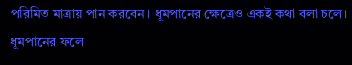পরিমিত মাত্রায় পান করবেন। ধূমপানের ক্ষেত্রেও একই কথা বলা চলে। ধূমপানের ফলে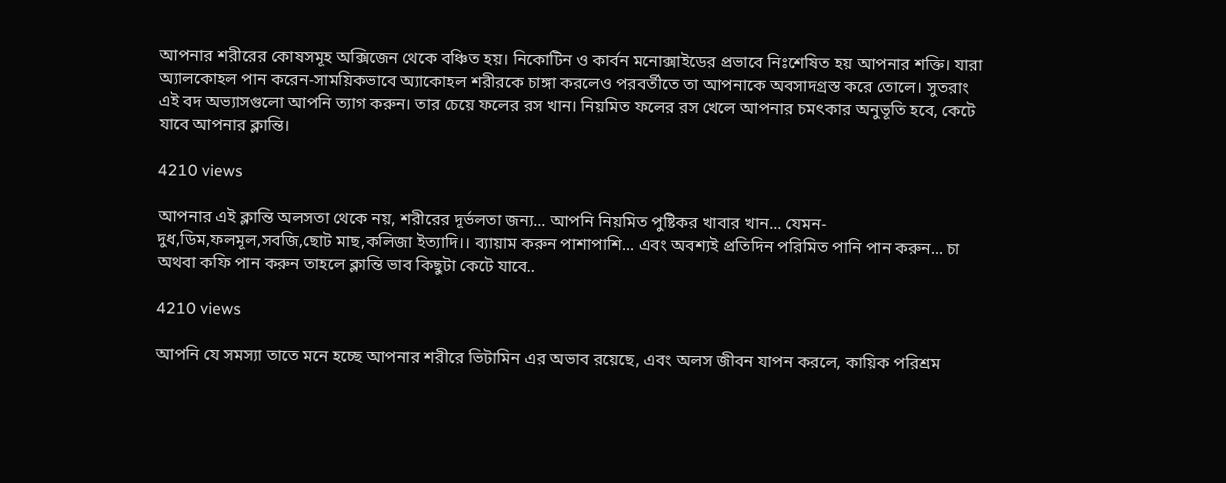আপনার শরীরের কোষসমূহ অক্সিজেন থেকে বঞ্চিত হয়। নিকোটিন ও কার্বন মনোক্সাইডের প্রভাবে নিঃশেষিত হয় আপনার শক্তি। যারা অ্যালকোহল পান করেন-সাময়িকভাবে অ্যাকোহল শরীরকে চাঙ্গা করলেও পরবর্তীতে তা আপনাকে অবসাদগ্রস্ত করে তোলে। সুতরাং এই বদ অভ্যাসগুলো আপনি ত্যাগ করুন। তার চেয়ে ফলের রস খান। নিয়মিত ফলের রস খেলে আপনার চমৎকার অনুভূতি হবে, কেটে যাবে আপনার ক্লান্তি।

4210 views

আপনার এই ক্লান্তি অলসতা থেকে নয়, শরীরের দূর্ভলতা জন্য... আপনি নিয়মিত পুষ্টিকর খাবার খান... যেমন- দুধ,ডিম,ফলমূল,সবজি,ছোট মাছ,কলিজা ইত্যাদি।। ব্যায়াম করুন পাশাপাশি... এবং অবশ্যই প্রতিদিন পরিমিত পানি পান করুন... চা অথবা কফি পান করুন তাহলে ক্লান্তি ভাব কিছুটা কেটে যাবে..

4210 views

আপনি যে সমস্যা তাতে মনে হচ্ছে আপনার শরীরে ভিটামিন এর অভাব রয়েছে, এবং অলস জীবন যাপন করলে, কায়িক পরিশ্রম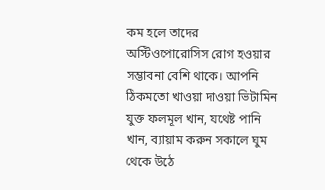কম হলে তাদের অস্টিওপোরোসিস রোগ হওয়ার সম্ভাবনা বেশি থাকে। আপনি ঠিকমতো খাওয়া দাওয়া ভিটামিন যুক্ত ফলমূল খান, যথেষ্ট পানি খান, ব্যায়াম করুন সকালে ঘুম থেকে উঠে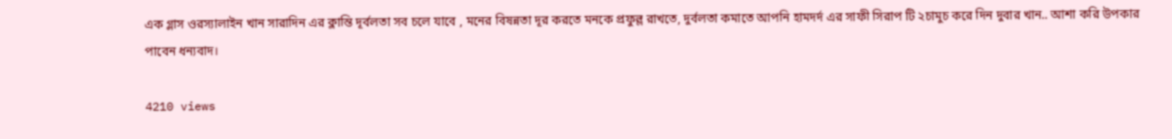এক গ্লাস ওরস্যালাইন খান সারাদিন এর ক্লান্তি দূর্বলতা সব চলে যাবে , মনের বিষন্নতা দূর করতে মনকে প্রফুল্ল রাখতে, দুর্বলতা কমাতে আপনি হামদর্দ এর সাফী সিরাপ টি ২চামুচ করে দিন দুবার খান.. আশা করি উপকার পাবেন ধন্যবাদ।

4210 views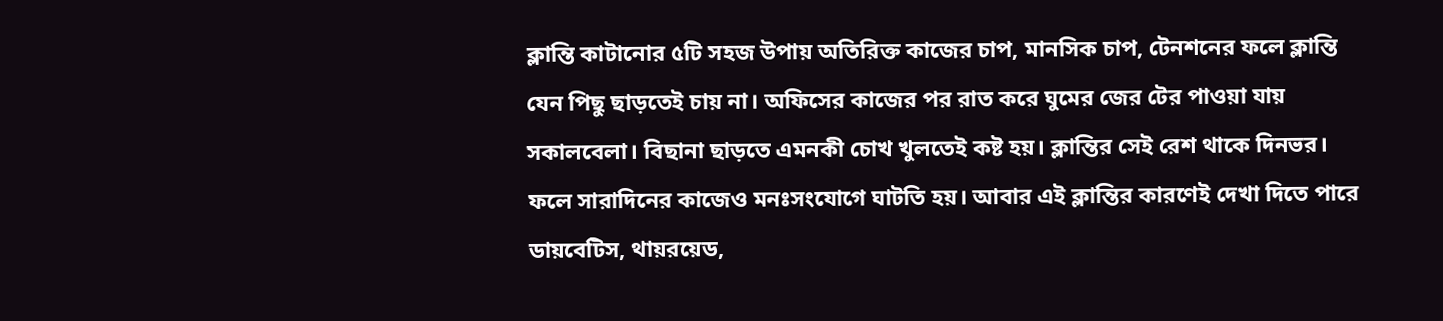ক্লান্তি কাটানোর ৫টি সহজ উপায় অতিরিক্ত কাজের চাপ, মানসিক চাপ, টেনশনের ফলে ক্লান্তি যেন পিছু ছাড়তেই চায় না। অফিসের কাজের পর রাত করে ঘুমের জের টের পাওয়া যায় সকালবেলা। বিছানা ছাড়তে এমনকী চোখ খুলতেই কষ্ট হয়। ক্লান্তির সেই রেশ থাকে দিনভর। ফলে সারাদিনের কাজেও মনঃসংযোগে ঘাটতি হয়। আবার এই ক্লান্তির কারণেই দেখা দিতে পারে ডায়বেটিস, থায়রয়েড,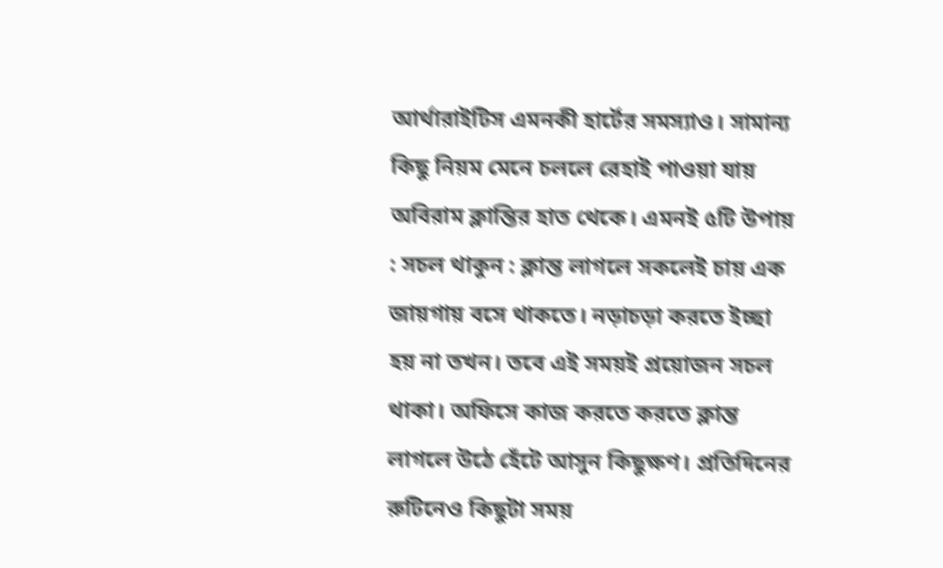আর্থারাইটিস এমনকী হার্টের সমস্যাও। সামান্য কিছু নিয়ম মেনে চললে রেহাই পাওয়া যায় অবিরাম ক্লান্তির হাত থেকে। এমনই ৫টি উপায় : সচল থাকুন : ক্লান্ত লাগলে সকলেই চায় এক জায়গায় বসে থাকতে। নড়াচড়া করতে ইচ্ছা হয় না তখন। তবে এই সময়ই প্রয়োজন সচল থাকা। অফিসে কাজ করতে করতে ক্লান্ত লাগলে উঠে হেঁটে আসুন কিছুক্ষণ। প্রতিদিনের রুটিনেও কিছুটা সময়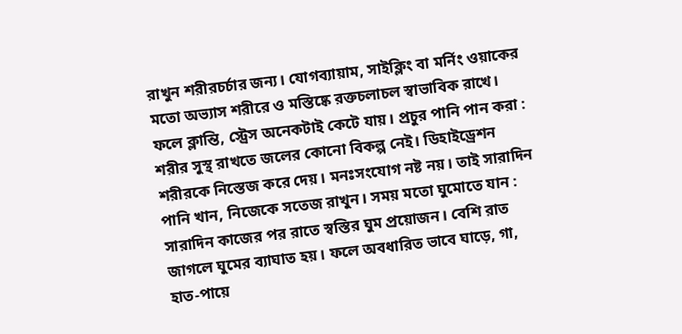রাখুন শরীরচর্চার জন্য। যোগব্যায়াম, সাইক্লিং বা মর্নিং ওয়াকের মতো অভ্যাস শরীরে ও মস্তিষ্কে রক্তচলাচল স্বাভাবিক রাখে। ফলে ক্লান্তি, স্ট্রেস অনেকটাই কেটে যায়। প্রচুর পানি পান করা : শরীর সুস্থ রাখতে জলের কোনো বিকল্প নেই। ডিহাইড্রেশন শরীরকে নিস্তেজ করে দেয়। মনঃসংযোগ নষ্ট নয়। তাই সারাদিন পানি খান, নিজেকে সতেজ রাখুন। সময় মতো ঘুমোতে যান : সারাদিন কাজের পর রাতে স্বস্তির ঘুম প্রয়োজন। বেশি রাত জাগলে ঘুমের ব্যাঘাত হয়। ফলে অবধারিত ভাবে ঘাড়ে, গা, হাত-পায়ে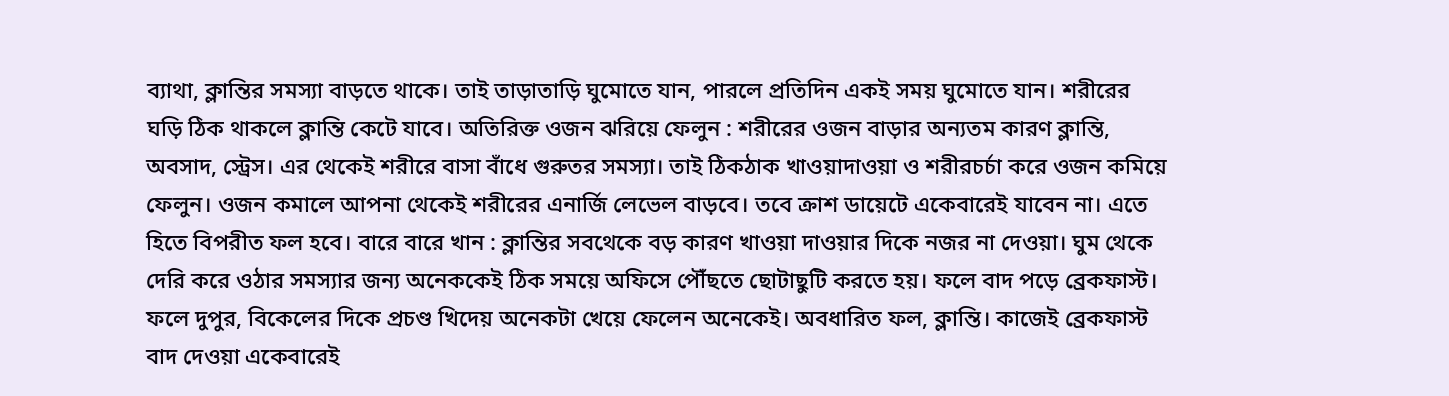ব্যাথা, ক্লান্তির সমস্যা বাড়তে থাকে। তাই তাড়াতাড়ি ঘুমোতে যান, পারলে প্রতিদিন একই সময় ঘুমোতে যান। শরীরের ঘড়ি ঠিক থাকলে ক্লান্তি কেটে যাবে। অতিরিক্ত ওজন ঝরিয়ে ফেলুন : শরীরের ওজন বাড়ার অন্যতম কারণ ক্লান্তি, অবসাদ, স্ট্রেস। এর থেকেই শরীরে বাসা বাঁধে গুরুতর সমস্যা। তাই ঠিকঠাক খাওয়াদাওয়া ও শরীরচর্চা করে ওজন কমিয়ে ফেলুন। ওজন কমালে আপনা থেকেই শরীরের এনার্জি লেভেল বাড়বে। তবে ক্রাশ ডায়েটে একেবারেই যাবেন না। এতে হিতে বিপরীত ফল হবে। বারে বারে খান : ক্লান্তির সবথেকে বড় কারণ খাওয়া দাওয়ার দিকে নজর না দেওয়া। ঘুম থেকে দেরি করে ওঠার সমস্যার জন্য অনেককেই ঠিক সময়ে অফিসে পৌঁছতে ছোটাছুটি করতে হয়। ফলে বাদ পড়ে ব্রেকফাস্ট। ফলে দুপুর, বিকেলের দিকে প্রচণ্ড খিদেয় অনেকটা খেয়ে ফেলেন অনেকেই। অবধারিত ফল, ক্লান্তি। কাজেই ব্রেকফাস্ট বাদ দেওয়া একেবারেই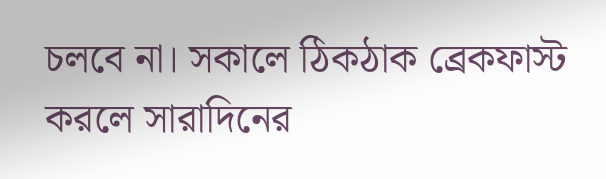চলবে না। সকালে ঠিকঠাক ব্রেকফাস্ট করলে সারাদিনের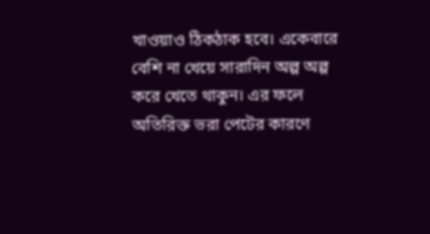খাওয়াও ঠিকঠাক হবে। একেবারে বেশি না খেয়ে সারাদিন অল্প অল্প করে খেতে থাকুন। এর ফলে অতিরিক্ত ভরা পেটের কারণে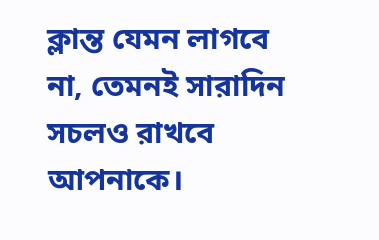ক্লান্ত যেমন লাগবে না, তেমনই সারাদিন সচলও রাখবে আপনাকে।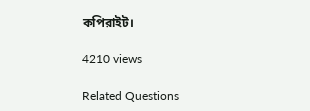কপিরাইট।

4210 views

Related Questions